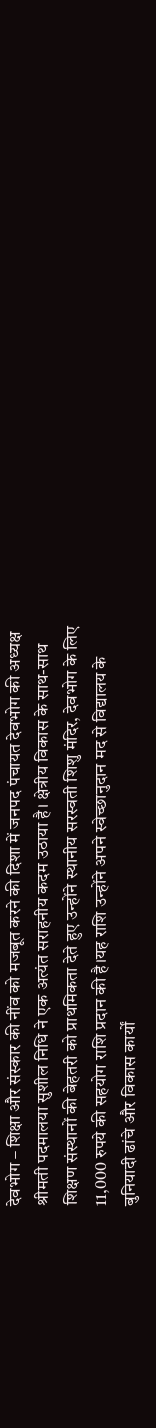देवभोग – शिक्षा और संस्कार की नींव को मजबूत करने की दिशा में जनपद पंचायत देवभोग की अध्यक्ष श्रीमती पदमालया सुशील निधि ने एक अत्यंत सराहनीय कदम उठाया है। क्षेत्रीय विकास के साथ-साथ शिक्षण संस्थानों की बेहतरी को प्राथमिकता देते हुए उन्होंने स्थानीय सरस्वती शिशु मंदिर, देवभोग के लिए 11,000 रुपये की सहयोग राशि प्रदान की है।यह राशि उन्होंने अपने स्वेच्छानुदान मद से विद्यालय के बुनियादी ढांचे और विकास कार्यों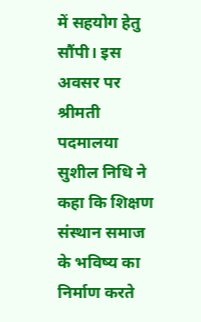में सहयोग हेतु सौंपी। इस अवसर पर श्रीमती पदमालया सुशील निधि ने कहा कि शिक्षण संस्थान समाज के भविष्य का निर्माण करते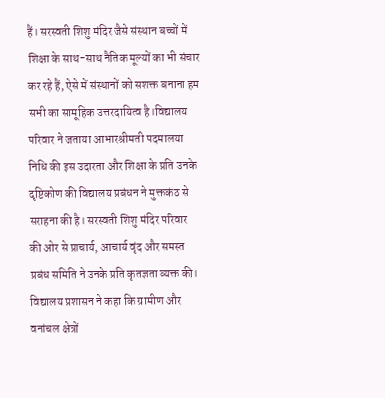हैं। सरस्वती शिशु मंदिर जैसे संस्थान बच्चों में शिक्षा के साथ-साथ नैतिक मूल्यों का भी संचार कर रहे हैं, ऐसे में संस्थानों को सशक्त बनाना हम सभी का सामूहिक उत्तरदायित्व है।विद्यालय परिवार ने जताया आभारश्रीमती पदमालया निधि की इस उदारता और शिक्षा के प्रति उनके दृष्टिकोण की विद्यालय प्रबंधन ने मुक्तकंठ से सराहना की है। सरस्वती शिशु मंदिर परिवार की ओर से प्राचार्य, आचार्य वृंद और समस्त प्रबंध समिति ने उनके प्रति कृतज्ञता व्यक्त की। विद्यालय प्रशासन ने कहा कि ग्रामीण और वनांचल क्षेत्रों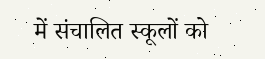में संचालित स्कूलों को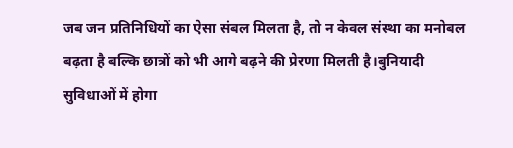जब जन प्रतिनिधियों का ऐसा संबल मिलता है, तो न केवल संस्था का मनोबल बढ़ता है बल्कि छात्रों को भी आगे बढ़ने की प्रेरणा मिलती है।बुनियादी सुविधाओं में होगा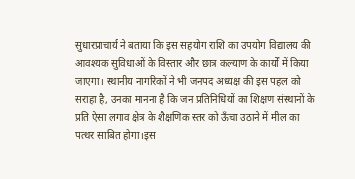सुधारप्राचार्य ने बताया कि इस सहयोग राशि का उपयोग विद्यालय की आवश्यक सुविधाओं के विस्तार और छात्र कल्याण के कार्यों में किया जाएगा। स्थानीय नागरिकों ने भी जनपद अध्यक्ष की इस पहल को सराहा है, उनका मानना है कि जन प्रतिनिधियों का शिक्षण संस्थानों के प्रति ऐसा लगाव क्षेत्र के शैक्षणिक स्तर को ऊँचा उठाने में मील का पत्थर साबित होगा।इस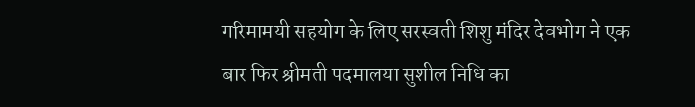गरिमामयी सहयोग के लिए सरस्वती शिशु मंदिर देवभोग ने एक बार फिर श्रीमती पदमालया सुशील निधि का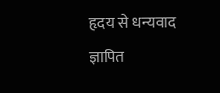हृदय से धन्यवाद ज्ञापित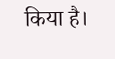किया है।